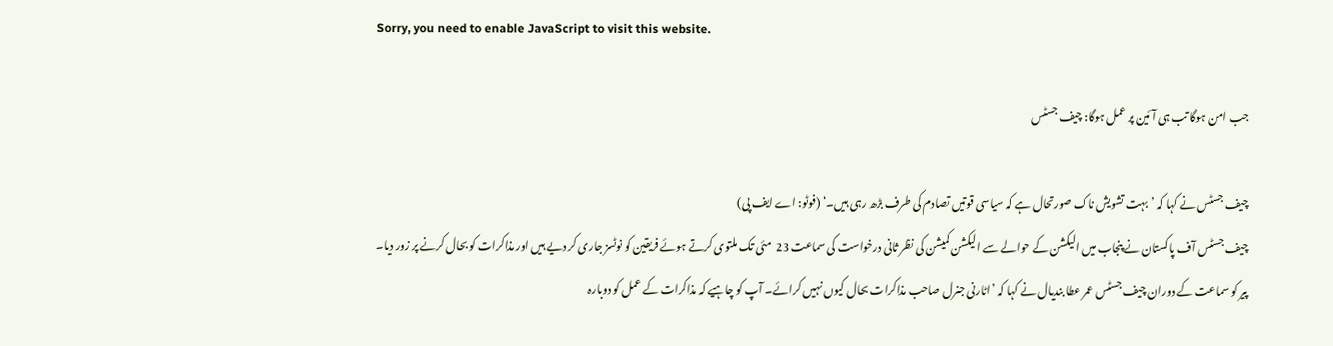Sorry, you need to enable JavaScript to visit this website.

جب امن ہوگا تب ہی آئین پر عمل ہوگا: چیف جسٹس

چیف جسٹس نے کہا کہ ’بہت تشویش ناک صورتحال ہے کہ سیاسی قوتیں تصادم کی طرف بڑھ رہی ہیں۔‘ (فوٹو: اے ایف پی)
چیف جسٹس آف پاکستان نے پنجاب میں الیکشن کے حوالے سے الیکشن کمیشن کی نظر ثانی درخواست کی سماعت 23  مئی تک ملتوی کرتے ہوئے فریقین کو نوٹسز جاری کر دیے ہیں اور مذاکرات کو بحال کرنے پر زور دیا۔
پیر کو سماعت کے دوران چیف جسٹس عمر عطا بندیال نے کہا کہ ’اٹارنی جنرل صاحب مذاکرات بحال کیوں نہیں کرائے۔ آپ کو چاہیے کہ مذاکرات کے عمل کو دوبارہ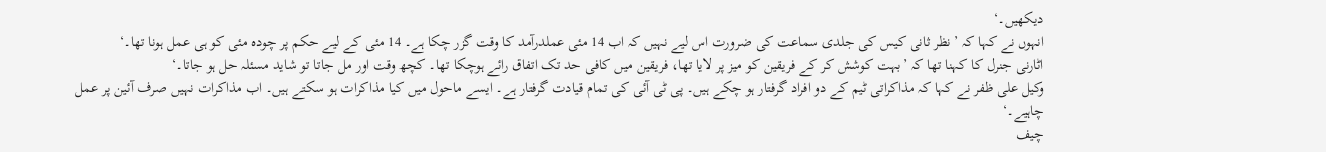دیکھیں۔‘
انہوں نے کہا کہ ’نظر ثانی کیس کی جلدی سماعت کی ضرورت اس لیے نہیں کہ اب 14 مئی عملدرآمد کا وقت گزر چکا ہے۔ 14 مئی کے لیے حکم پر چودہ مئی کو ہی عمل ہونا تھا۔‘
اٹارنی جنرل کا کہنا تھا کہ ’بہت کوشش کر کے فریقین کو میز پر لایا تھا، فریقین میں کافی حد تک اتفاق رائے ہوچکا تھا۔ کچھ وقت اور مل جاتا تو شاید مسئلہ حل ہو جاتا۔‘
وکیل علی ظفر نے کہا کہ مذاکراتی ٹیم کے دو افراد گرفتار ہو چکے ہیں۔ پی ٹی آئی کی تمام قیادت گرفتار ہے۔ ایسے ماحول میں کیا مذاکرات ہو سکتے ہیں۔ اب مذاکرات نہیں صرف آئین پر عمل چاہیے۔‘
چیف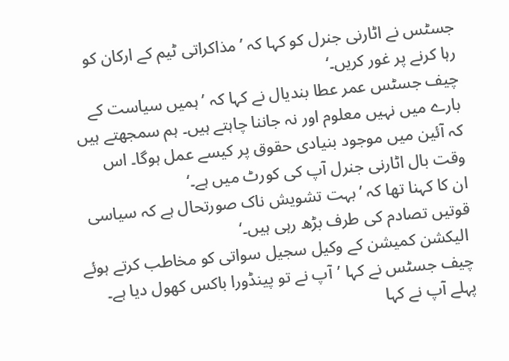جسٹس نے اٹارنی جنرل کو کہا کہ ’مذاکراتی ٹیم کے ارکان کو رہا کرنے پر غور کریں۔‘
چیف جسٹس عمر عطا بندیال نے کہا کہ ’ہمیں سیاست کے بارے میں نہیں معلوم اور نہ جاننا چاہتے ہیں۔ ہم سمجھتے ہیں کہ آئین میں موجود بنیادی حقوق پر کیسے عمل ہوگا۔ اس وقت بال اٹارنی جنرل آپ کی کورٹ میں ہے۔‘
ان کا کہنا تھا کہ ’بہت تشویش ناک صورتحال ہے کہ سیاسی قوتیں تصادم کی طرف بڑھ رہی ہیں۔‘
 الیکشن کمیشن کے وکیل سجیل سواتی کو مخاطب کرتے ہوئے چیف جسٹس نے کہا ’آپ نے تو پینڈورا باکس کھول دیا ہے۔ پہلے آپ نے کہا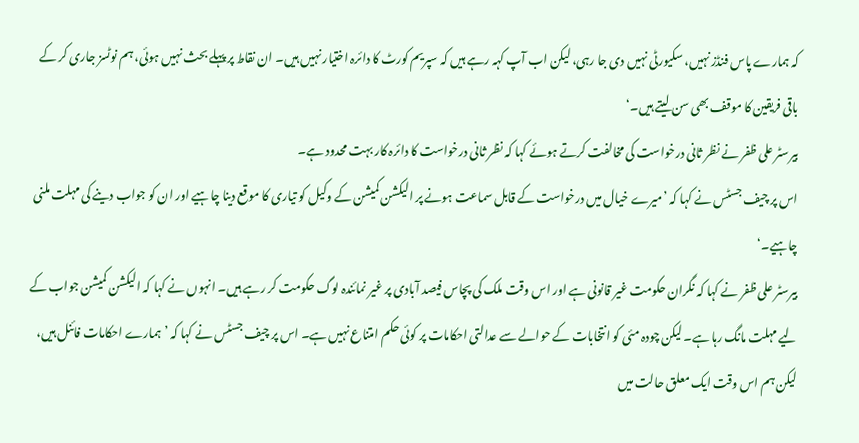کہ ہمارے پاس فنڈز نہیں، سکیورٹی نہیں دی جا رہی، لیکن اب آپ کہہ رہے ہیں کہ سپریم کورٹ کا دائرہ اختیار نہیں ہیں۔ ان نقاط پر پہلے بحث نہیں ہوئی، ہم نوٹسز جاری کر کے باقی فریقین کا موقف بھی سن لیتے ہیں۔‘
بیرسٹر علی ظفر نے نظر ثانی درخواست کی مخالفت کرتے ہوئے کہا کہ نظر ثانی درخواست کا دائرہ کار بہت محدود ہے۔
اس پر چیف جسٹس نے کہا کہ ’میرے خیال میں درخواست کے قابل سماعت ہونے پر الیکشن کمیشن کے وکیل کو تیاری کا موقع دینا چاہیے اور ان کو جواب دینے کی مہلت ملنی چاہیے۔‘
بیرسٹر علی ظفر نے کہا کہ نگران حکومت غیر قانونی ہے اور اس وقت ملک کی پچاس فیصد آبادی پر غیر نمائندہ لوگ حکومت کر رہے ہیں۔ انہوں نے کہا کہ الیکشن کمیشن جواب کے لیے مہلت مانگ رہا ہے۔ لیکن چودہ مئی کو انتخابات کے حوالے سے عدالتی احکامات پر کوئی حکم امتناع نہیں ہے۔ اس پر چیف جسٹس نے کہا کہ ’ہمارے احکامات فائنل ہیں، لیکن ہم اس وقت ایک معلق حالت میں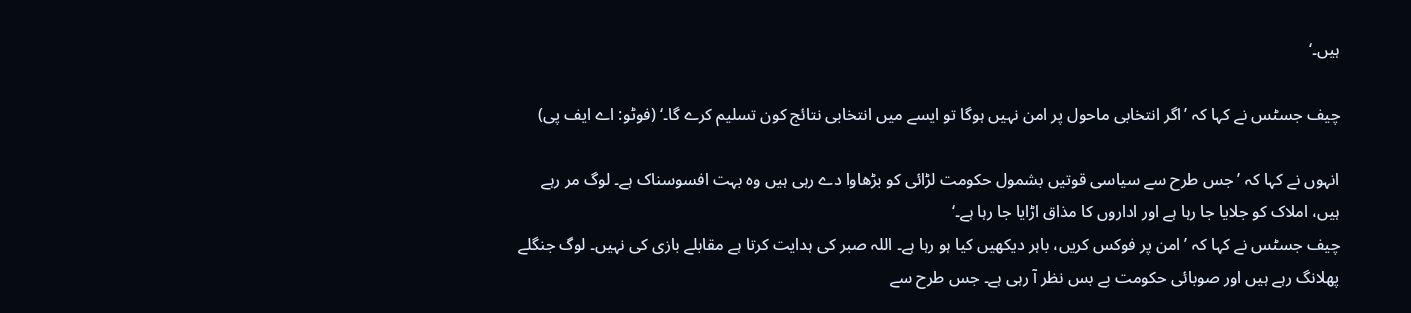ہیں۔‘

چیف جسٹس نے کہا کہ ’اگر انتخابی ماحول پر امن نہیں ہوگا تو ایسے میں انتخابی نتائج کون تسلیم کرے گا۔‘ (فوٹو: اے ایف پی)

انہوں نے کہا کہ ’جس طرح سے سیاسی قوتیں بشمول حکومت لڑائی کو بڑھاوا دے رہی ہیں وہ بہت افسوسناک ہے۔ لوگ مر رہے ہیں، املاک کو جلایا جا رہا ہے اور اداروں کا مذاق اڑایا جا رہا ہے۔‘
چیف جسٹس نے کہا کہ ’امن پر فوکس کریں، باہر دیکھیں کیا ہو رہا ہے۔ اللہ صبر کی ہدایت کرتا ہے مقابلے بازی کی نہیں۔ لوگ جنگلے پھلانگ رہے ہیں اور صوبائی حکومت بے بس نظر آ رہی ہے۔ جس طرح سے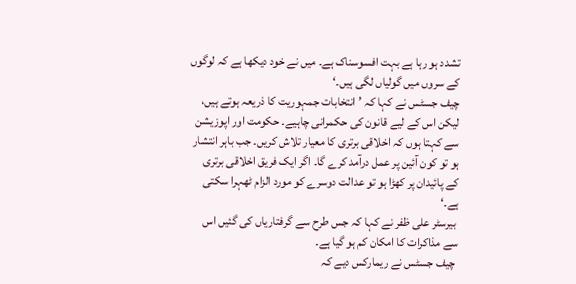تشدد ہو رہا ہے بہت افسوسناک ہے۔ میں نے خود دیکھا ہے کہ لوگوں کے سروں میں گولیاں لگی ہیں۔‘
چیف جسٹس نے کہا کہ ’انتخابات جمہوریت کا ذریعہ ہوتے ہیں، لیکن اس کے لیے قانون کی حکمرانی چاہیے۔ حکومت اور اپوزیشن سے کہتا ہوں کہ اخلاقی برتری کا معیار تلاش کریں۔ جب باہر انتشار ہو تو کون آئین پر عمل درآمد کرے گا۔ اگر ایک فریق اخلاقی برتری کے پائیدان پر کھڑا ہو تو عدالت دوسرے کو مورد الزام ٹھہرا سکتی ہے۔‘
 بیرسٹر علی ظفر نے کہا کہ جس طرح سے گرفتاریاں کی گئیں اس سے مذاکرات کا امکان کم ہو گیا ہے۔
 چیف جسٹس نے ریمارکس دیے کہ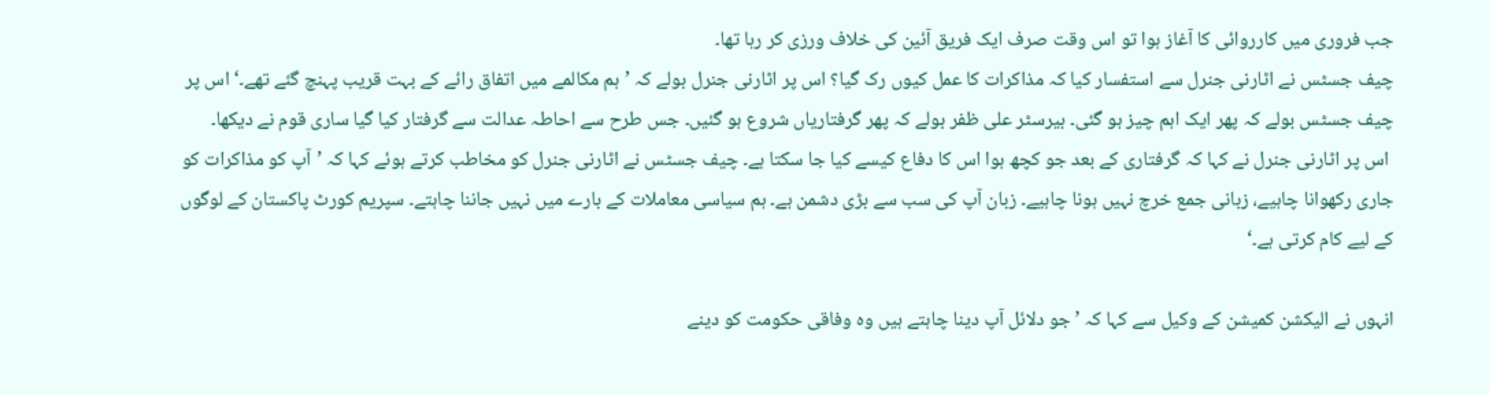جب فروری میں کارروائی کا آغاز ہوا تو اس وقت صرف ایک فریق آئین کی خلاف ورزی کر رہا تھا۔
چیف جسٹس نے اٹارنی جنرل سے استفسار کیا کہ مذاکرات کا عمل کیوں رک گیا؟ اس پر اٹارنی جنرل بولے کہ ’ہم مکالمے میں اتفاق رائے کے بہت قریب پہنچ گئے تھے۔‘ اس پر چیف جسٹس بولے کہ پھر ایک اہم چیز ہو گئی۔ بیرسٹر علی ظفر بولے کہ پھر گرفتاریاں شروع ہو گئیں۔ جس طرح سے احاطہ عدالت سے گرفتار کیا گیا ساری قوم نے دیکھا۔
 اس پر اٹارنی جنرل نے کہا کہ گرفتاری کے بعد جو کچھ ہوا اس کا دفاع کیسے کیا جا سکتا ہے۔ چیف جسٹس نے اٹارنی جنرل کو مخاطب کرتے ہوئے کہا کہ ’آپ کو مذاکرات کو جاری رکھوانا چاہیے، زبانی جمع خرچ نہیں ہونا چاہیے۔ زبان آپ کی سب سے بڑی دشمن ہے۔ ہم سیاسی معاملات کے بارے میں نہیں جاننا چاہتے۔ سپریم کورٹ پاکستان کے لوگوں کے لیے کام کرتی ہے۔‘

انہوں نے الیکشن کمیشن کے وکیل سے کہا کہ ’جو دلائل آپ دینا چاہتے ہیں وہ وفاقی حکومت کو دینے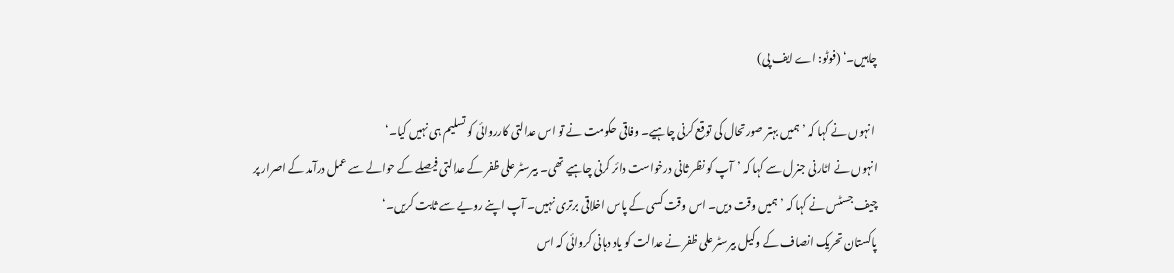چاہیں۔‘ (فوٹو: اے ایف پی)

 انہوں نے کہا کہ ’ہمیں بہتر صورتحال کی توقع کرنی چاہیے۔ وفاقی حکومت نے تو اس عدالتی کارروائی کو تسلیم ہی نہیں کیا۔‘
انہوں نے اٹارنی جنرل سے کہا کہ ’آپ کو نظر ثانی درخواست دائر کرنی چاہیے تھی۔ بیرسٹر علی ظفر کے عدالتی فیصلے کے حوالے سے عمل درآمد کے اصرار پر چیف جسٹس نے کہا کہ ’ہمیں وقت دیں۔ اس وقت کسی کے پاس اخلاقی برتری نہیں۔ آپ اپنے رویے سے ثابت کریں۔‘
پاکستان تحریک انصاف کے وکیل بیرسٹر علی ظفر نے عدالت کو یاد دہانی کروائی کہ اس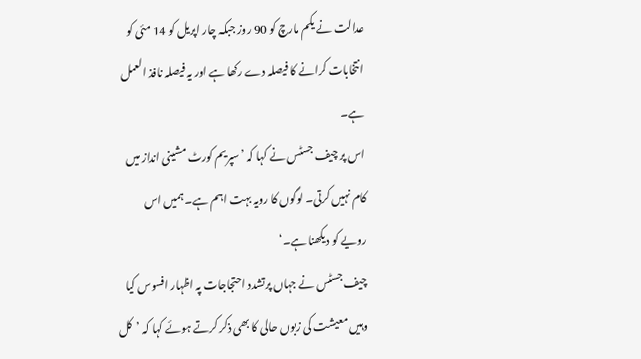عدالت نے یکم مارچ کو 90 روز جبکہ چار اپریل کو 14 مئی کو انتخابات کرانے کا فیصلہ دے رکھا ہے اور یہ فیصلہ نافذ العمل ہے۔
اس پر چیف جسٹس نے کہا کہ ’سپریم کورٹ مشینی انداز میں کام نہیں کرتی۔ لوگوں کا رویہ بہت اہم ہے۔ ہمیں اس رویے کو دیکھنا ہے۔‘
چیف جسٹس نے جہاں پرتشدد احتجاجات پہ اظہار افسوس کیا وہیں معیشت کی زبوں حالی کا بھی ذکر کرتے ہوئے کہا کہ ’کل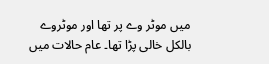میں موٹر وے پر تھا اور موٹروے بالکل خالی پڑا تھا۔ عام حالات میں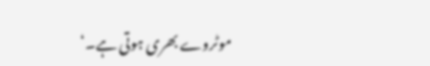موٹروے بھری ہوتی ہے۔‘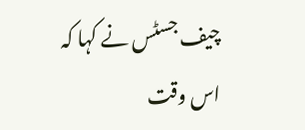چیف جسٹس نے کہا کہ اس وقت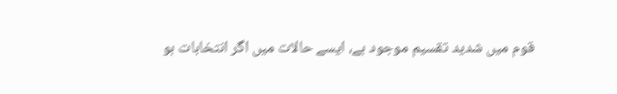قوم میں شدید تقسیم موجود ہے، ایسے حالات میں اگر انتخابات ہو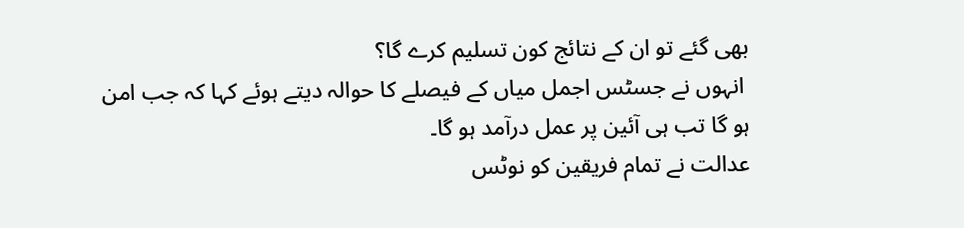بھی گئے تو ان کے نتائج کون تسلیم کرے گا؟
 انہوں نے جسٹس اجمل میاں کے فیصلے کا حوالہ دیتے ہوئے کہا کہ جب امن ہو گا تب ہی آئین پر عمل درآمد ہو گا۔
عدالت نے تمام فریقین کو نوٹس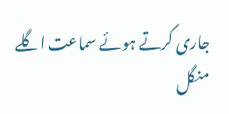جاری کرتے ہوئے سماعت اگلے منگل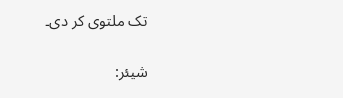تک ملتوی کر دی۔

شیئر: